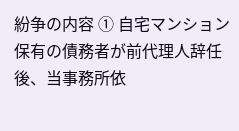紛争の内容 ① 自宅マンション保有の債務者が前代理人辞任後、当事務所依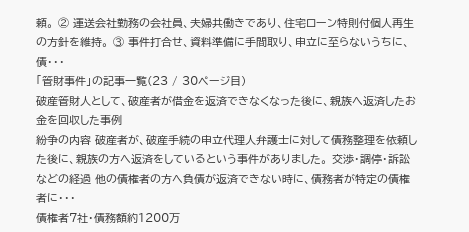頼。 ② 運送会社勤務の会社員、夫婦共働きであり、住宅ローン特則付個人再生の方針を維持。 ③ 事件打合せ、資料準備に手間取り、申立に至らないうちに、債・・・
「管財事件」の記事一覧(23 / 30ページ目)
破産管財人として、破産者が借金を返済できなくなった後に、親族へ返済したお金を回収した事例
紛争の内容 破産者が、破産手続の申立代理人弁護士に対して債務整理を依頼した後に、親族の方へ返済をしているという事件がありました。 交渉・調停・訴訟などの経過 他の債権者の方へ負債が返済できない時に、債務者が特定の債権者に・・・
債権者7社・債務額約1200万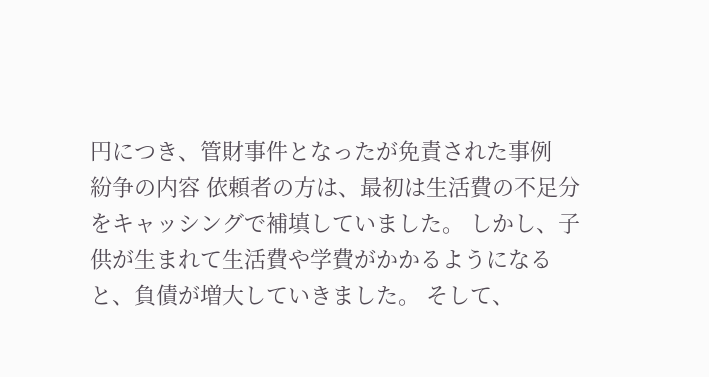円につき、管財事件となったが免責された事例
紛争の内容 依頼者の方は、最初は生活費の不足分をキャッシングで補填していました。 しかし、子供が生まれて生活費や学費がかかるようになると、負債が増大していきました。 そして、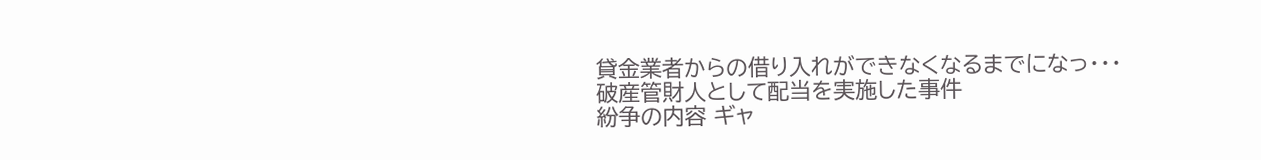貸金業者からの借り入れができなくなるまでになっ・・・
破産管財人として配当を実施した事件
紛争の内容 ギャ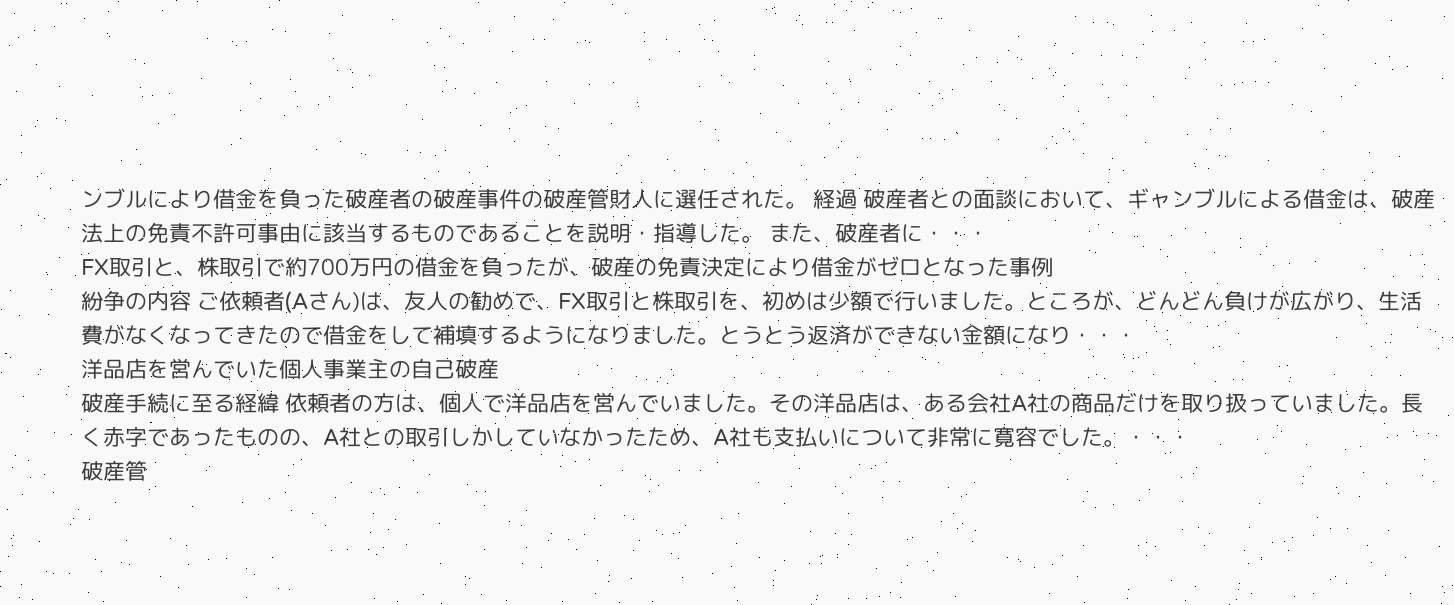ンブルにより借金を負った破産者の破産事件の破産管財人に選任された。 経過 破産者との面談において、ギャンブルによる借金は、破産法上の免責不許可事由に該当するものであることを説明・指導した。 また、破産者に・・・
FX取引と、株取引で約700万円の借金を負ったが、破産の免責決定により借金がゼロとなった事例
紛争の内容 ご依頼者(Aさん)は、友人の勧めで、FX取引と株取引を、初めは少額で行いました。ところが、どんどん負けが広がり、生活費がなくなってきたので借金をして補填するようになりました。とうとう返済ができない金額になり・・・
洋品店を営んでいた個人事業主の自己破産
破産手続に至る経緯 依頼者の方は、個人で洋品店を営んでいました。その洋品店は、ある会社A社の商品だけを取り扱っていました。長く赤字であったものの、A社との取引しかしていなかったため、A社も支払いについて非常に寛容でした。・・・
破産管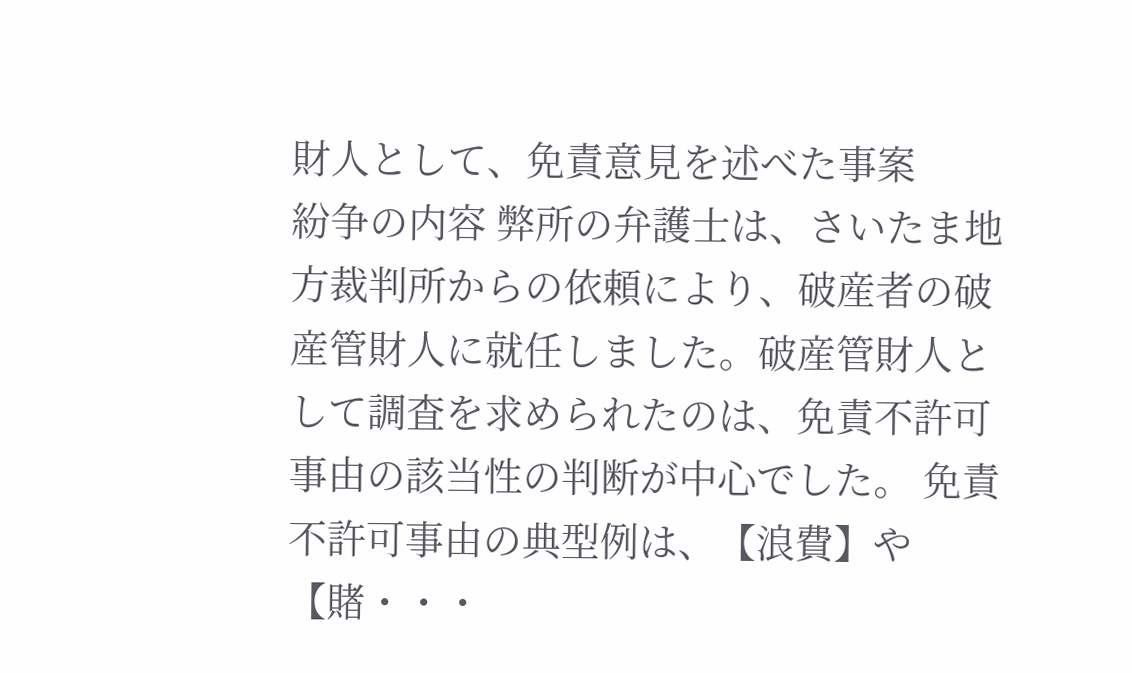財人として、免責意見を述べた事案
紛争の内容 弊所の弁護士は、さいたま地方裁判所からの依頼により、破産者の破産管財人に就任しました。破産管財人として調査を求められたのは、免責不許可事由の該当性の判断が中心でした。 免責不許可事由の典型例は、【浪費】や【賭・・・